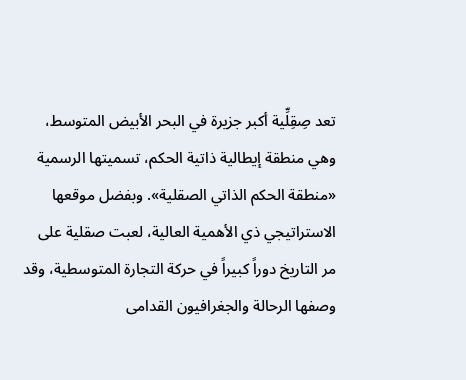تعد صِقِلِّية أكبر جزيرة في البحر الأبيض المتوسط، وهي منطقة إيطالية ذاتية الحكم، تسميتها الرسمية «منطقة الحكم الذاتي الصقلية». وبفضل موقعها الاستراتيجي ذي الأهمية العالية، لعبت صقلية على مر التاريخ دوراً كبيراً في حركة التجارة المتوسطية، وقد وصفها الرحالة والجغرافيون القدامى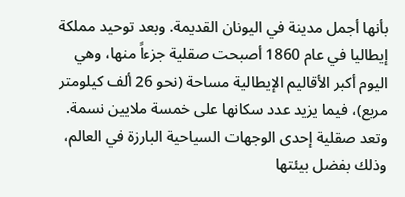بأنها أجمل مدينة في اليونان القديمة. وبعد توحيد مملكة إيطاليا في عام 1860 أصبحت صقلية جزءاً منها، وهي اليوم أكبر الأقاليم الإيطالية مساحة (نحو 26 ألف كيلومتر مربع)، فيما يزيد عدد سكانها على خمسة ملايين نسمة.
وتعد صقلية إحدى الوجهات السياحية البارزة في العالم، وذلك بفضل بيئتها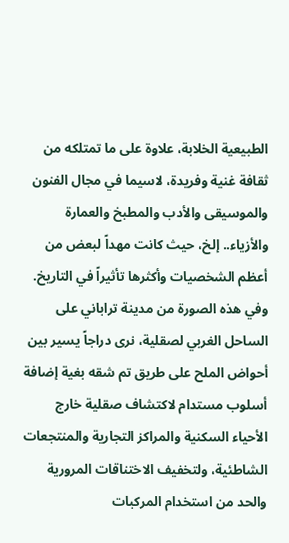الطبيعية الخلابة، علاوة على ما تمتلكه من ثقافة غنية وفريدة، لاسيما في مجال الفنون والموسيقى والأدب والمطبخ والعمارة والأزياء.. إلخ، حيث كانت مهداً لبعض من أعظم الشخصيات وأكثرها تأثيراً في التاريخ.
وفي هذه الصورة من مدينة تراباني على الساحل الغربي لصقلية، نرى دراجاً يسير بين أحواض الملح على طريق تم شقه بغية إضافة أسلوب مستدام لاكتشاف صقلية خارج الأحياء السكنية والمراكز التجارية والمنتجعات الشاطئية، ولتخفيف الاختناقات المرورية والحد من استخدام المركبات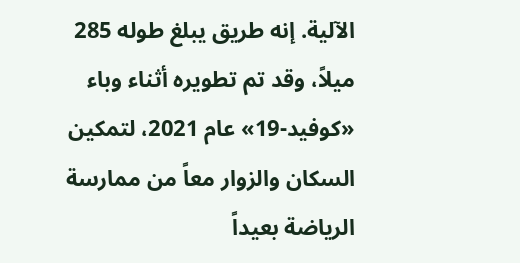الآلية. إنه طريق يبلغ طوله 285 ميلاً، وقد تم تطويره أثناء وباء «كوفيد-19» عام 2021، لتمكين السكان والزوار معاً من ممارسة الرياضة بعيداً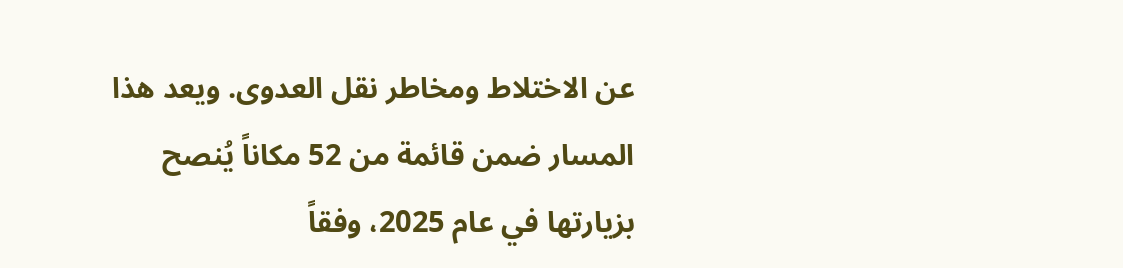عن الاختلاط ومخاطر نقل العدوى. ويعد هذا المسار ضمن قائمة من 52 مكاناً يُنصح بزيارتها في عام 2025، وفقاً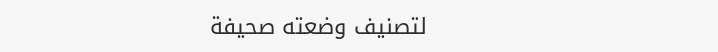لتصنيف وضعته صحيفة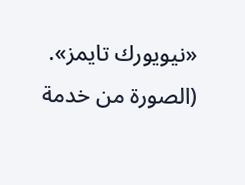«نيويورك تايمز». (الصورة من خدمة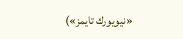«نيويورك تايمز»)